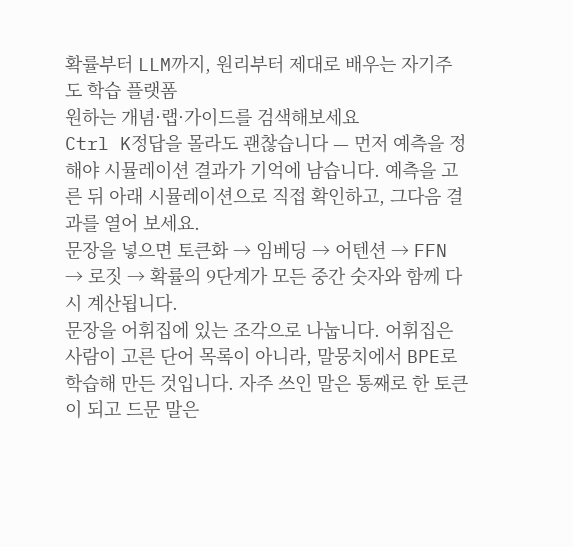확률부터 LLM까지, 원리부터 제대로 배우는 자기주도 학습 플랫폼
원하는 개념·랩·가이드를 검색해보세요
Ctrl K정답을 몰라도 괜찮습니다 — 먼저 예측을 정해야 시뮬레이션 결과가 기억에 남습니다. 예측을 고른 뒤 아래 시뮬레이션으로 직접 확인하고, 그다음 결과를 열어 보세요.
문장을 넣으면 토큰화 → 임베딩 → 어텐션 → FFN → 로짓 → 확률의 9단계가 모든 중간 숫자와 함께 다시 계산됩니다.
문장을 어휘집에 있는 조각으로 나눕니다. 어휘집은 사람이 고른 단어 목록이 아니라, 말뭉치에서 BPE로 학습해 만든 것입니다. 자주 쓰인 말은 통째로 한 토큰이 되고 드문 말은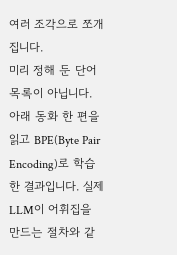여러 조각으로 쪼개집니다.
미리 정해 둔 단어 목록이 아닙니다. 아래 동화 한 편을 읽고 BPE(Byte Pair Encoding)로 학습한 결과입니다. 실제 LLM이 어휘집을 만드는 절차와 같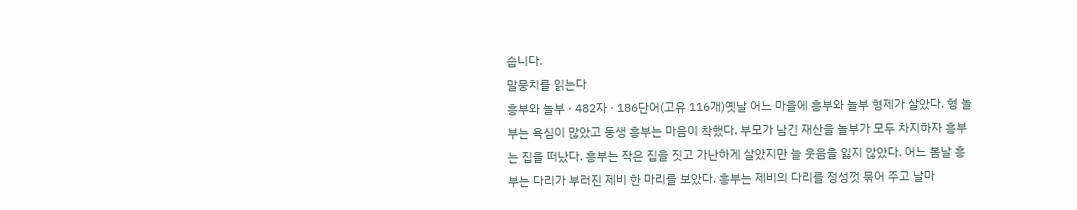습니다.
말뭉치를 읽는다
흥부와 놀부 · 482자 · 186단어(고유 116개)옛날 어느 마을에 흥부와 놀부 형제가 살았다. 형 놀부는 욕심이 많았고 동생 흥부는 마음이 착했다. 부모가 남긴 재산을 놀부가 모두 차지하자 흥부는 집을 떠났다. 흥부는 작은 집을 짓고 가난하게 살았지만 늘 웃음을 잃지 않았다. 어느 봄날 흥부는 다리가 부러진 제비 한 마리를 보았다. 흥부는 제비의 다리를 정성껏 묶어 주고 날마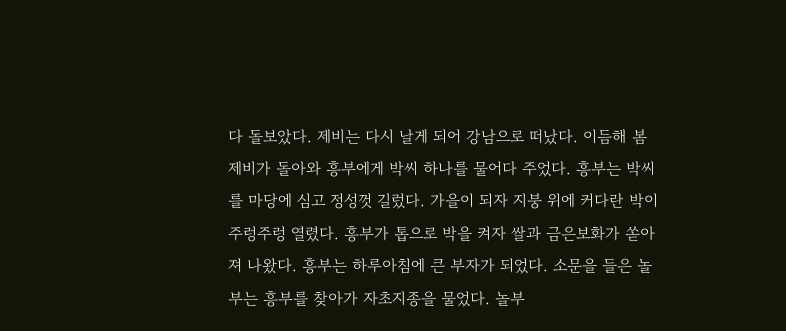다 돌보았다. 제비는 다시 날게 되어 강남으로 떠났다. 이듬해 봄 제비가 돌아와 흥부에게 박씨 하나를 물어다 주었다. 흥부는 박씨를 마당에 심고 정성껏 길렀다. 가을이 되자 지붕 위에 커다란 박이 주렁주렁 열렸다. 흥부가 톱으로 박을 켜자 쌀과 금은보화가 쏟아져 나왔다. 흥부는 하루아침에 큰 부자가 되었다. 소문을 들은 놀부는 흥부를 찾아가 자초지종을 물었다. 놀부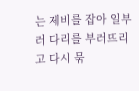는 제비를 잡아 일부러 다리를 부러뜨리고 다시 묶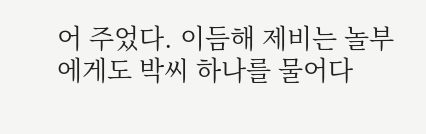어 주었다. 이듬해 제비는 놀부에게도 박씨 하나를 물어다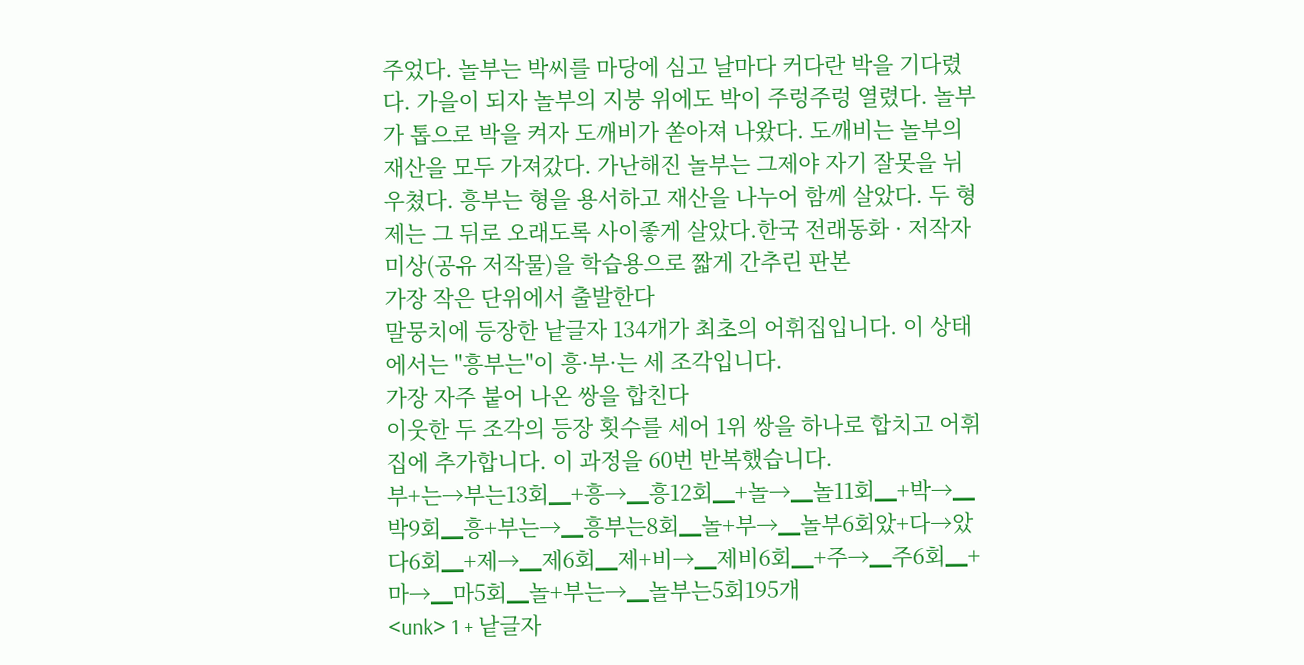주었다. 놀부는 박씨를 마당에 심고 날마다 커다란 박을 기다렸다. 가을이 되자 놀부의 지붕 위에도 박이 주렁주렁 열렸다. 놀부가 톱으로 박을 켜자 도깨비가 쏟아져 나왔다. 도깨비는 놀부의 재산을 모두 가져갔다. 가난해진 놀부는 그제야 자기 잘못을 뉘우쳤다. 흥부는 형을 용서하고 재산을 나누어 함께 살았다. 두 형제는 그 뒤로 오래도록 사이좋게 살았다.한국 전래동화 · 저작자 미상(공유 저작물)을 학습용으로 짧게 간추린 판본
가장 작은 단위에서 출발한다
말뭉치에 등장한 낱글자 134개가 최초의 어휘집입니다. 이 상태에서는 "흥부는"이 흥·부·는 세 조각입니다.
가장 자주 붙어 나온 쌍을 합친다
이웃한 두 조각의 등장 횟수를 세어 1위 쌍을 하나로 합치고 어휘집에 추가합니다. 이 과정을 60번 반복했습니다.
부+는→부는13회▁+흥→▁흥12회▁+놀→▁놀11회▁+박→▁박9회▁흥+부는→▁흥부는8회▁놀+부→▁놀부6회았+다→았다6회▁+제→▁제6회▁제+비→▁제비6회▁+주→▁주6회▁+마→▁마5회▁놀+부는→▁놀부는5회195개
<unk> 1 + 낱글자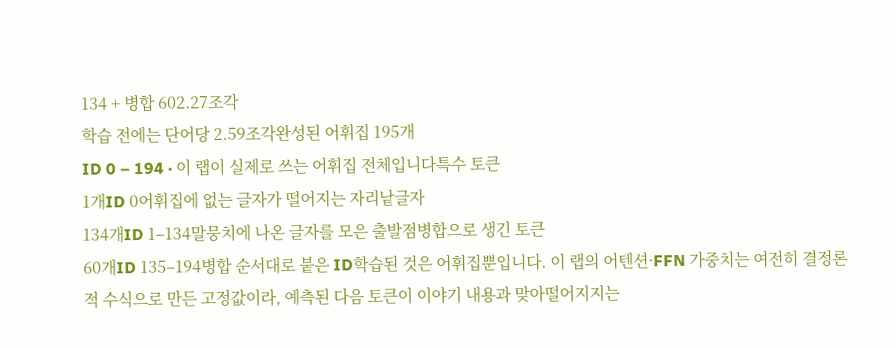134 + 병합 602.27조각
학습 전에는 단어당 2.59조각완성된 어휘집 195개
ID 0 – 194 · 이 랩이 실제로 쓰는 어휘집 전체입니다특수 토큰
1개ID 0어휘집에 없는 글자가 떨어지는 자리낱글자
134개ID 1–134말뭉치에 나온 글자를 모은 출발점병합으로 생긴 토큰
60개ID 135–194병합 순서대로 붙은 ID학습된 것은 어휘집뿐입니다. 이 랩의 어텐션·FFN 가중치는 여전히 결정론적 수식으로 만든 고정값이라, 예측된 다음 토큰이 이야기 내용과 맞아떨어지지는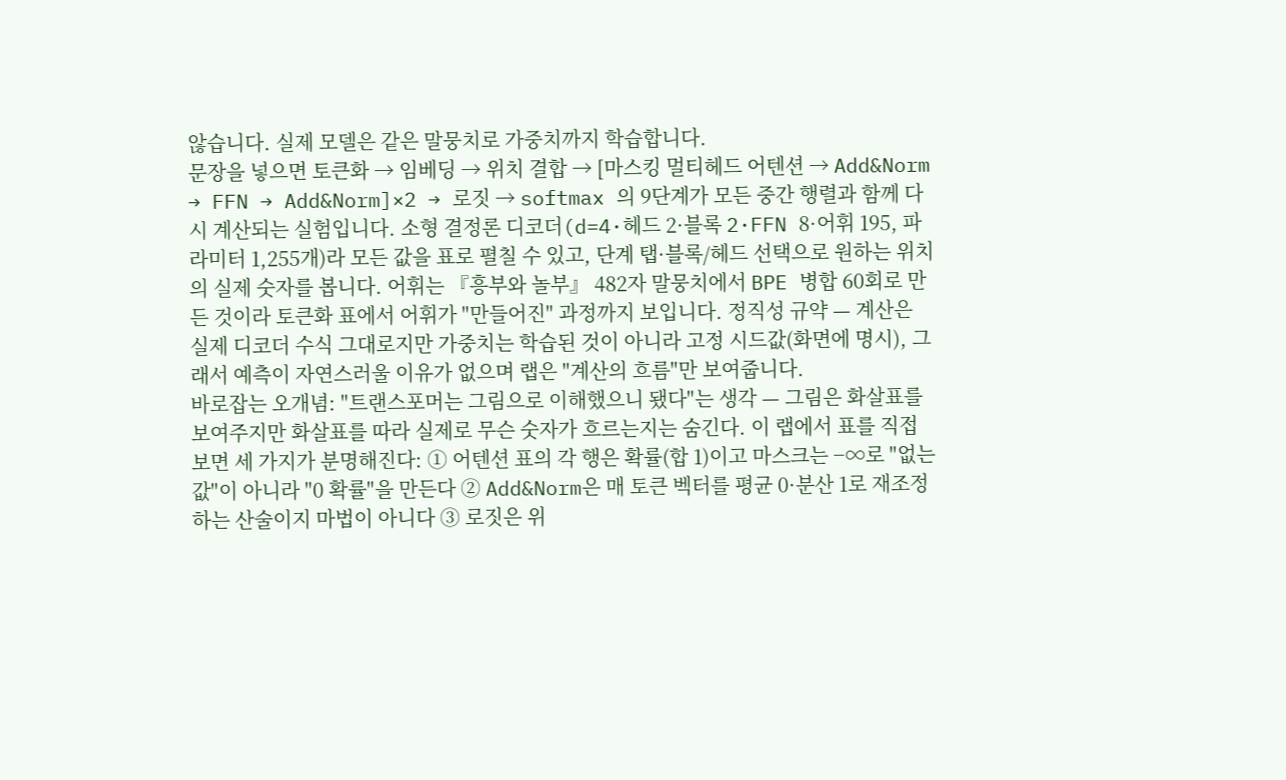않습니다. 실제 모델은 같은 말뭉치로 가중치까지 학습합니다.
문장을 넣으면 토큰화 → 임베딩 → 위치 결합 → [마스킹 멀티헤드 어텐션 → Add&Norm → FFN → Add&Norm]×2 → 로짓 → softmax 의 9단계가 모든 중간 행렬과 함께 다시 계산되는 실험입니다. 소형 결정론 디코더(d=4·헤드 2·블록 2·FFN 8·어휘 195, 파라미터 1,255개)라 모든 값을 표로 펼칠 수 있고, 단계 탭·블록/헤드 선택으로 원하는 위치의 실제 숫자를 봅니다. 어휘는 『흥부와 놀부』 482자 말뭉치에서 BPE 병합 60회로 만든 것이라 토큰화 표에서 어휘가 "만들어진" 과정까지 보입니다. 정직성 규약 — 계산은 실제 디코더 수식 그대로지만 가중치는 학습된 것이 아니라 고정 시드값(화면에 명시), 그래서 예측이 자연스러울 이유가 없으며 랩은 "계산의 흐름"만 보여줍니다.
바로잡는 오개념: "트랜스포머는 그림으로 이해했으니 됐다"는 생각 — 그림은 화살표를 보여주지만 화살표를 따라 실제로 무슨 숫자가 흐르는지는 숨긴다. 이 랩에서 표를 직접 보면 세 가지가 분명해진다: ① 어텐션 표의 각 행은 확률(합 1)이고 마스크는 −∞로 "없는 값"이 아니라 "0 확률"을 만든다 ② Add&Norm은 매 토큰 벡터를 평균 0·분산 1로 재조정하는 산술이지 마법이 아니다 ③ 로짓은 위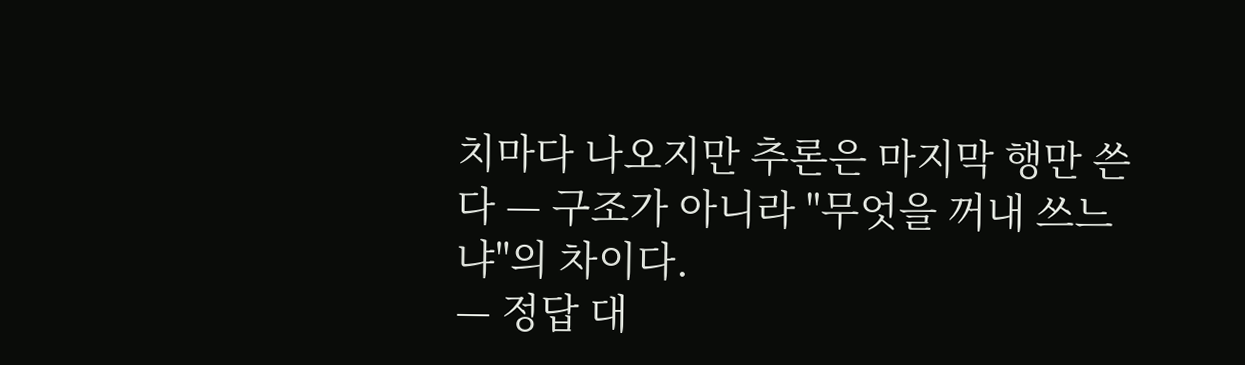치마다 나오지만 추론은 마지막 행만 쓴다 — 구조가 아니라 "무엇을 꺼내 쓰느냐"의 차이다.
— 정답 대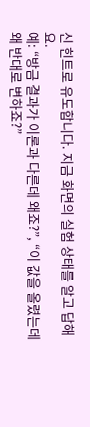신 힌트로 유도합니다. 지금 화면의 실험 상태를 알고 답해요.
예: “방금 결과가 이론과 다른데 왜죠?”, “이 값을 올렸는데 왜 반대로 변하죠?”